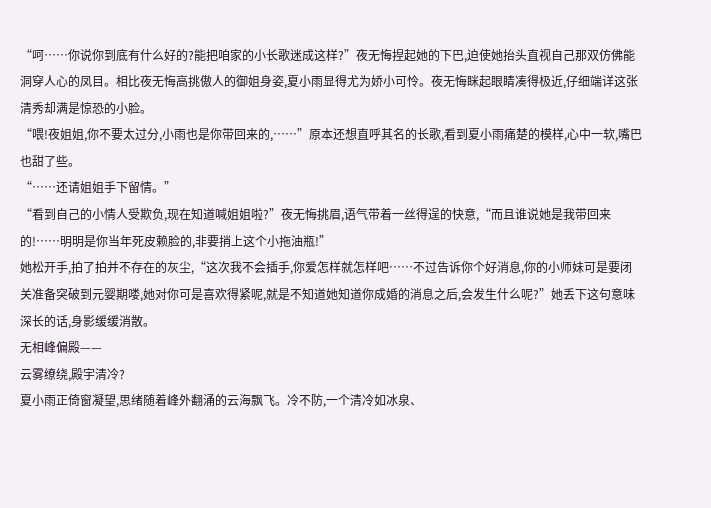“呵……你说你到底有什么好的?能把咱家的小长歌迷成这样?”夜无悔捏起她的下巴,迫使她抬头直视自己那双仿佛能洞穿人心的凤目。相比夜无悔高挑傲人的御姐身姿,夏小雨显得尤为娇小可怜。夜无悔眯起眼睛凑得极近,仔细端详这张清秀却满是惊恐的小脸。
“喂!夜姐姐,你不要太过分,小雨也是你带回来的,……”原本还想直呼其名的长歌,看到夏小雨痛楚的模样,心中一软,嘴巴也甜了些。
“……还请姐姐手下留情。”
“看到自己的小情人受欺负,现在知道喊姐姐啦?”夜无悔挑眉,语气带着一丝得逞的快意,“而且谁说她是我带回来的!……明明是你当年死皮赖脸的,非要捎上这个小拖油瓶!”
她松开手,拍了拍并不存在的灰尘,“这次我不会插手,你爱怎样就怎样吧……不过告诉你个好消息,你的小师妹可是要闭关准备突破到元婴期喽,她对你可是喜欢得紧呢,就是不知道她知道你成婚的消息之后,会发生什么呢?”她丢下这句意味深长的话,身影缓缓消散。
无相峰偏殿——
云雾缭绕,殿宇清冷?
夏小雨正倚窗凝望,思绪随着峰外翻涌的云海飘飞。冷不防,一个清冷如冰泉、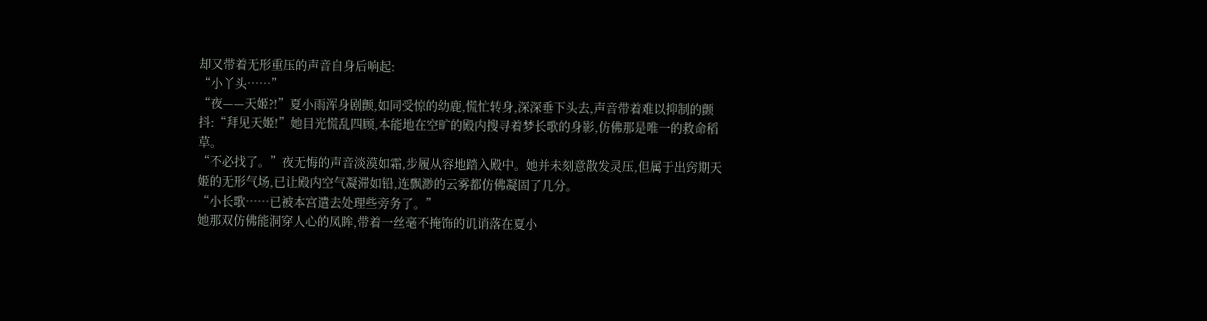却又带着无形重压的声音自身后响起:
“小丫头……”
“夜——天姬?!”夏小雨浑身剧颤,如同受惊的幼鹿,慌忙转身,深深垂下头去,声音带着难以抑制的颤抖:“拜见天姬!”她目光慌乱四顾,本能地在空旷的殿内搜寻着梦长歌的身影,仿佛那是唯一的救命稻草。
“不必找了。”夜无悔的声音淡漠如霜,步履从容地踏入殿中。她并未刻意散发灵压,但属于出窍期天姬的无形气场,已让殿内空气凝滞如铅,连飘渺的云雾都仿佛凝固了几分。
“小长歌……已被本宫遣去处理些旁务了。”
她那双仿佛能洞穿人心的凤眸,带着一丝毫不掩饰的讥诮落在夏小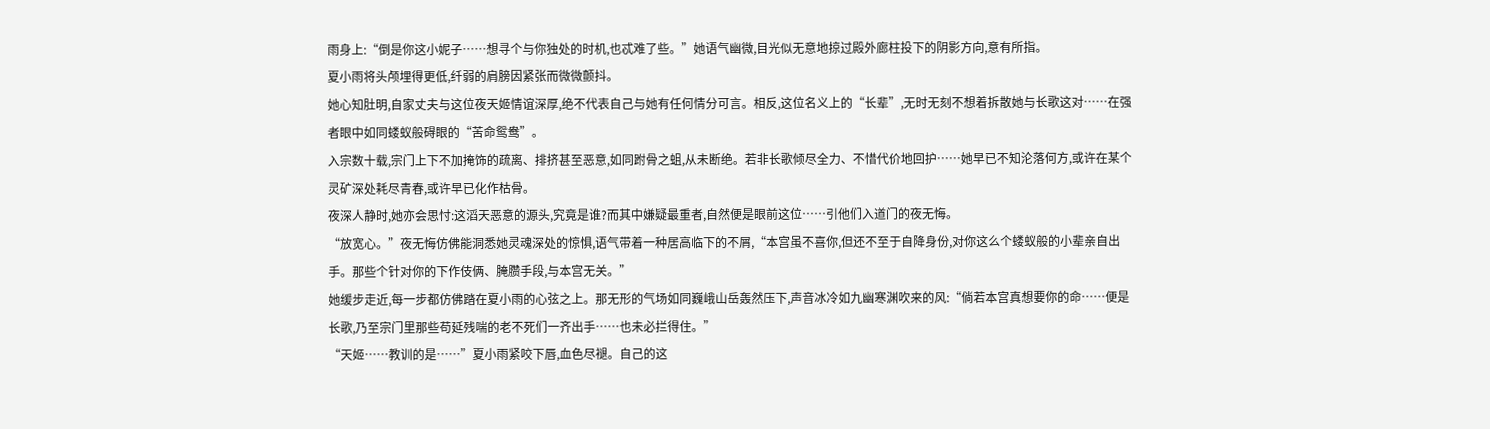雨身上:“倒是你这小妮子……想寻个与你独处的时机,也忒难了些。”她语气幽微,目光似无意地掠过殿外廊柱投下的阴影方向,意有所指。
夏小雨将头颅埋得更低,纤弱的肩膀因紧张而微微颤抖。
她心知肚明,自家丈夫与这位夜天姬情谊深厚,绝不代表自己与她有任何情分可言。相反,这位名义上的“长辈”,无时无刻不想着拆散她与长歌这对……在强者眼中如同蝼蚁般碍眼的“苦命鸳鸯”。
入宗数十载,宗门上下不加掩饰的疏离、排挤甚至恶意,如同跗骨之蛆,从未断绝。若非长歌倾尽全力、不惜代价地回护……她早已不知沦落何方,或许在某个灵矿深处耗尽青春,或许早已化作枯骨。
夜深人静时,她亦会思忖:这滔天恶意的源头,究竟是谁?而其中嫌疑最重者,自然便是眼前这位……引他们入道门的夜无悔。
“放宽心。”夜无悔仿佛能洞悉她灵魂深处的惊惧,语气带着一种居高临下的不屑,“本宫虽不喜你,但还不至于自降身份,对你这么个蝼蚁般的小辈亲自出手。那些个针对你的下作伎俩、腌臜手段,与本宫无关。”
她缓步走近,每一步都仿佛踏在夏小雨的心弦之上。那无形的气场如同巍峨山岳轰然压下,声音冰冷如九幽寒渊吹来的风:“倘若本宫真想要你的命……便是长歌,乃至宗门里那些苟延残喘的老不死们一齐出手……也未必拦得住。”
“天姬……教训的是……”夏小雨紧咬下唇,血色尽褪。自己的这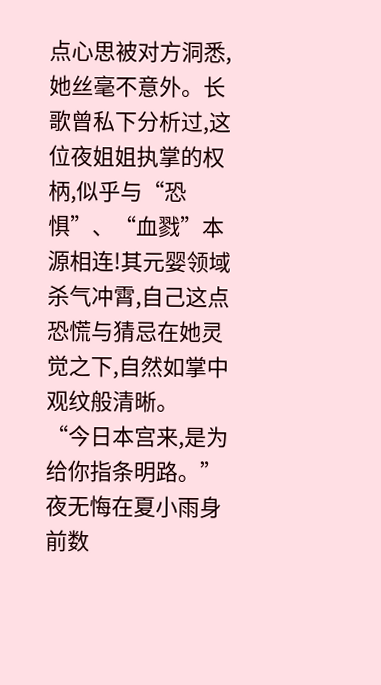点心思被对方洞悉,她丝毫不意外。长歌曾私下分析过,这位夜姐姐执掌的权柄,似乎与“恐惧”、“血戮”本源相连!其元婴领域杀气冲霄,自己这点恐慌与猜忌在她灵觉之下,自然如掌中观纹般清晰。
“今日本宫来,是为给你指条明路。”夜无悔在夏小雨身前数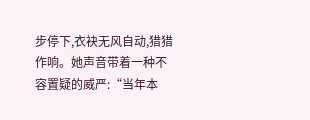步停下,衣袂无风自动,猎猎作响。她声音带着一种不容置疑的威严:“当年本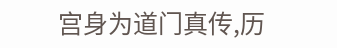宫身为道门真传,历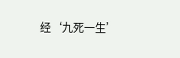经‘九死一生’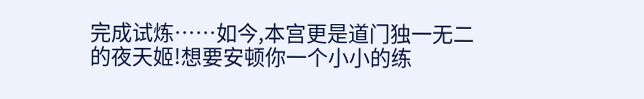完成试炼……如今,本宫更是道门独一无二的夜天姬!想要安顿你一个小小的练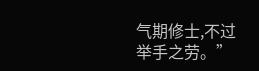气期修士,不过举手之劳。”